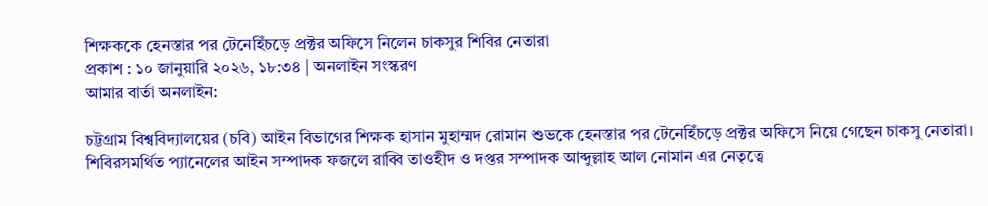শিক্ষককে হেনস্তার পর টেনেহিঁচড়ে প্রক্টর অফিসে নিলেন চাকসুর শিবির নেতারা
প্রকাশ : ১০ জানুয়ারি ২০২৬, ১৮:৩৪ | অনলাইন সংস্করণ
আমার বার্তা অনলাইন:

চট্টগ্রাম বিশ্ববিদ্যালয়ের (চবি) আইন বিভাগের শিক্ষক হাসান মুহাম্মদ রোমান শুভকে হেনস্তার পর টেনেহিঁচড়ে প্রক্টর অফিসে নিয়ে গেছেন চাকসু নেতারা। শিবিরসমর্থিত প্যানেলের আইন সম্পাদক ফজলে রাব্বি তাওহীদ ও দপ্তর সম্পাদক আব্দুল্লাহ আল নোমান এর নেতৃত্বে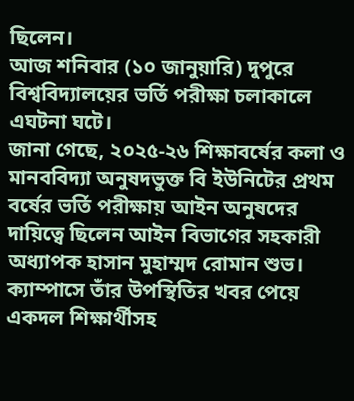ছিলেন।
আজ শনিবার (১০ জানুয়ারি) দুপুরে বিশ্ববিদ্যালয়ের ভর্তি পরীক্ষা চলাকালে এঘটনা ঘটে।
জানা গেছে, ২০২৫-২৬ শিক্ষাবর্ষের কলা ও মানববিদ্যা অনুষদভুক্ত বি ইউনিটের প্রথম বর্ষের ভর্তি পরীক্ষায় আইন অনুষদের দায়িত্বে ছিলেন আইন বিভাগের সহকারী অধ্যাপক হাসান মুহাম্মদ রোমান শুভ। ক্যাম্পাসে তাঁর উপস্থিতির খবর পেয়ে একদল শিক্ষার্থীসহ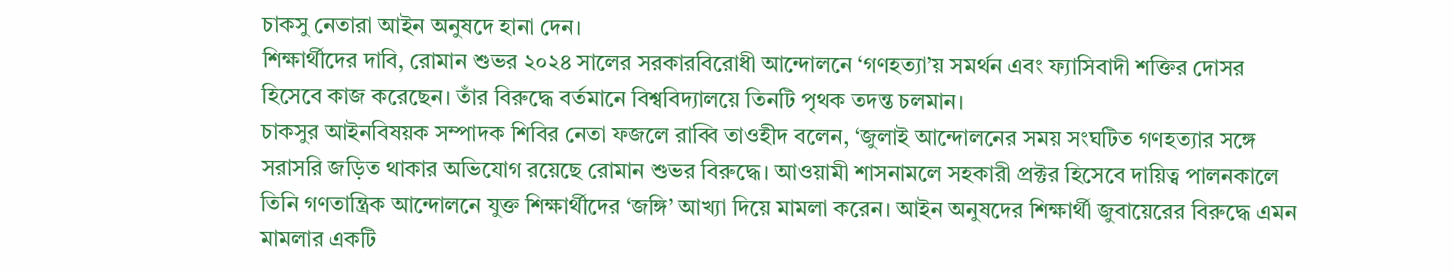চাকসু নেতারা আইন অনুষদে হানা দেন।
শিক্ষার্থীদের দাবি, রোমান শুভর ২০২৪ সালের সরকারবিরোধী আন্দোলনে ‘গণহত্যা’য় সমর্থন এবং ফ্যাসিবাদী শক্তির দোসর হিসেবে কাজ করেছেন। তাঁর বিরুদ্ধে বর্তমানে বিশ্ববিদ্যালয়ে তিনটি পৃথক তদন্ত চলমান।
চাকসুর আইনবিষয়ক সম্পাদক শিবির নেতা ফজলে রাব্বি তাওহীদ বলেন, ‘জুলাই আন্দোলনের সময় সংঘটিত গণহত্যার সঙ্গে সরাসরি জড়িত থাকার অভিযোগ রয়েছে রোমান শুভর বিরুদ্ধে। আওয়ামী শাসনামলে সহকারী প্রক্টর হিসেবে দায়িত্ব পালনকালে তিনি গণতান্ত্রিক আন্দোলনে যুক্ত শিক্ষার্থীদের ‘জঙ্গি’ আখ্যা দিয়ে মামলা করেন। আইন অনুষদের শিক্ষার্থী জুবায়েরের বিরুদ্ধে এমন মামলার একটি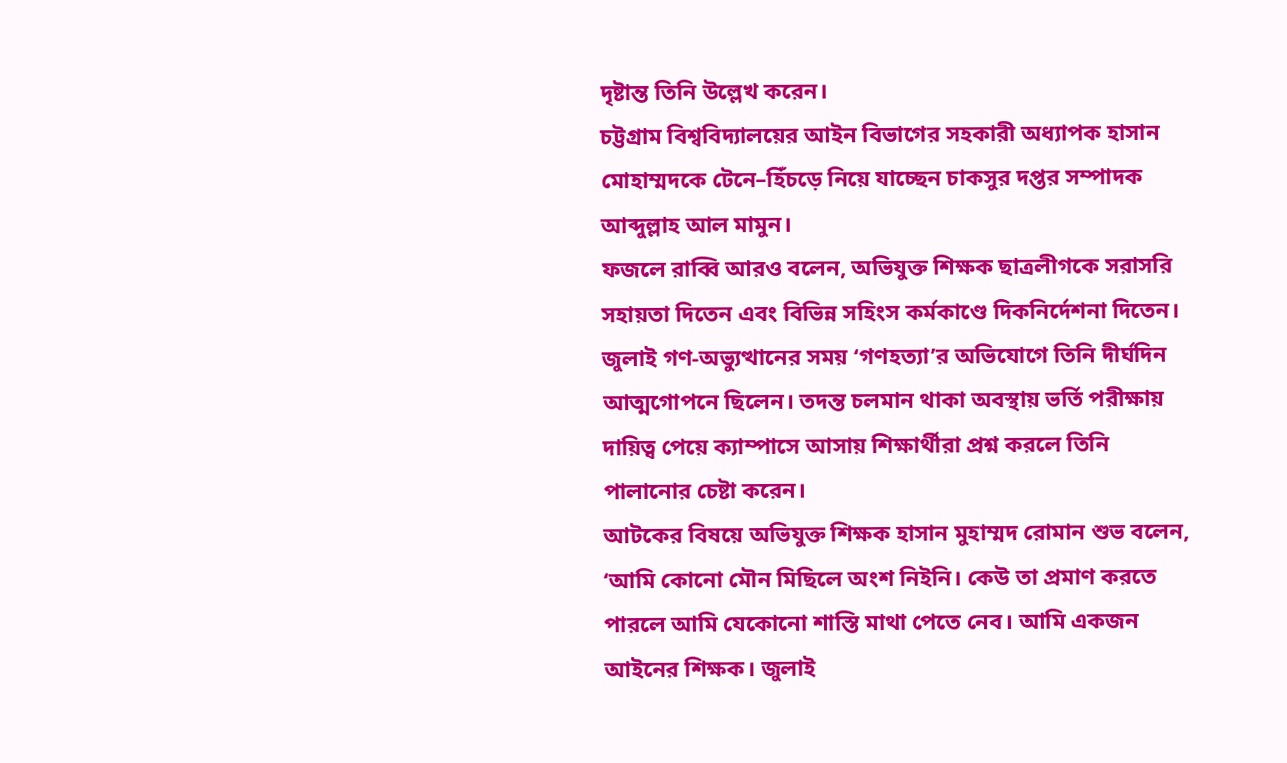দৃষ্টান্ত তিনি উল্লেখ করেন।
চট্টগ্রাম বিশ্ববিদ্যালয়ের আইন বিভাগের সহকারী অধ্যাপক হাসান মোহাম্মদকে টেনে–হিঁচড়ে নিয়ে যাচ্ছেন চাকসুর দপ্তর সম্পাদক আব্দুল্লাহ আল মামুন।
ফজলে রাব্বি আরও বলেন, অভিযুক্ত শিক্ষক ছাত্রলীগকে সরাসরি সহায়তা দিতেন এবং বিভিন্ন সহিংস কর্মকাণ্ডে দিকনির্দেশনা দিতেন। জুলাই গণ-অভ্যুত্থানের সময় ‘গণহত্যা’র অভিযোগে তিনি দীর্ঘদিন আত্মগোপনে ছিলেন। তদন্ত চলমান থাকা অবস্থায় ভর্তি পরীক্ষায় দায়িত্ব পেয়ে ক্যাম্পাসে আসায় শিক্ষার্থীরা প্রশ্ন করলে তিনি পালানোর চেষ্টা করেন।
আটকের বিষয়ে অভিযুক্ত শিক্ষক হাসান মুহাম্মদ রোমান শুভ বলেন, ‘আমি কোনো মৌন মিছিলে অংশ নিইনি। কেউ তা প্রমাণ করতে পারলে আমি যেকোনো শাস্তি মাথা পেতে নেব। আমি একজন আইনের শিক্ষক। জুলাই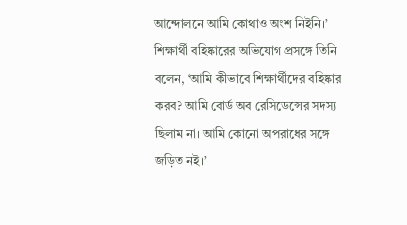আন্দোলনে আমি কোথাও অংশ নিইনি।’
শিক্ষার্থী বহিষ্কারের অভিযোগ প্রসঙ্গে তিনি বলেন, ‘আমি কীভাবে শিক্ষার্থীদের বহিষ্কার করব? আমি বোর্ড অব রেসিডেন্সের সদস্য ছিলাম না। আমি কোনো অপরাধের সঙ্গে জড়িত নই।’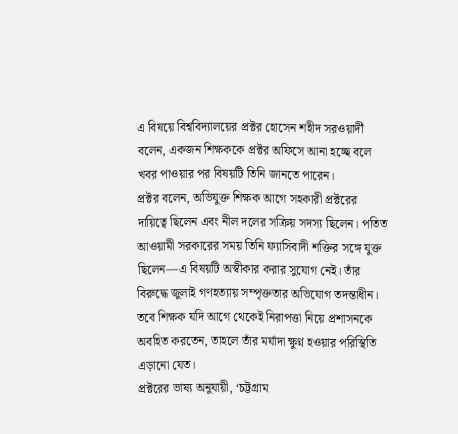এ বিষয়ে বিশ্ববিদ্যালয়ের প্রক্টর হোসেন শহীদ সরওয়ার্দী বলেন, একজন শিক্ষককে প্রক্টর অফিসে আনা হচ্ছে বলে খবর পাওয়ার পর বিষয়টি তিনি জানতে পারেন।
প্রক্টর বলেন, অভিযুক্ত শিক্ষক আগে সহকারী প্রক্টরের দায়িত্বে ছিলেন এবং নীল দলের সক্রিয় সদস্য ছিলেন। পতিত আওয়ামী সরকারের সময় তিনি ফ্যাসিবাদী শক্তির সঙ্গে যুক্ত ছিলেন—এ বিষয়টি অস্বীকার করার সুযোগ নেই। তাঁর বিরুদ্ধে জুলাই গণহত্যায় সম্পৃক্ততার অভিযোগ তদন্তাধীন। তবে শিক্ষক যদি আগে থেকেই নিরাপত্তা নিয়ে প্রশাসনকে অবহিত করতেন, তাহলে তাঁর মর্যাদা ক্ষুণ্ন হওয়ার পরিস্থিতি এড়ানো যেত।
প্রক্টরের ভাষ্য অনুযায়ী, ‘চট্টগ্রাম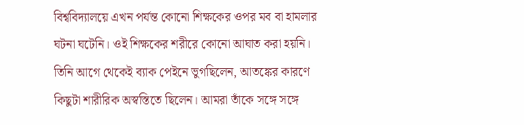বিশ্ববিদ্যালয়ে এখন পর্যন্ত কোনো শিক্ষকের ওপর মব বা হামলার ঘটনা ঘটেনি। ওই শিক্ষকের শরীরে কোনো আঘাত করা হয়নি। তিনি আগে থেকেই ব্যাক পেইনে ভুগছিলেন, আতঙ্কের কারণে কিছুটা শারীরিক অস্বস্তিতে ছিলেন। আমরা তাঁকে সঙ্গে সঙ্গে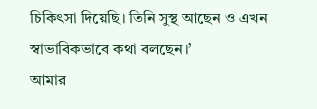চিকিৎসা দিয়েছি। তিনি সুস্থ আছেন ও এখন স্বাভাবিকভাবে কথা বলছেন।’
আমার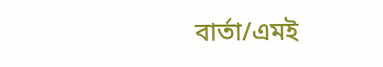বার্তা/এমই